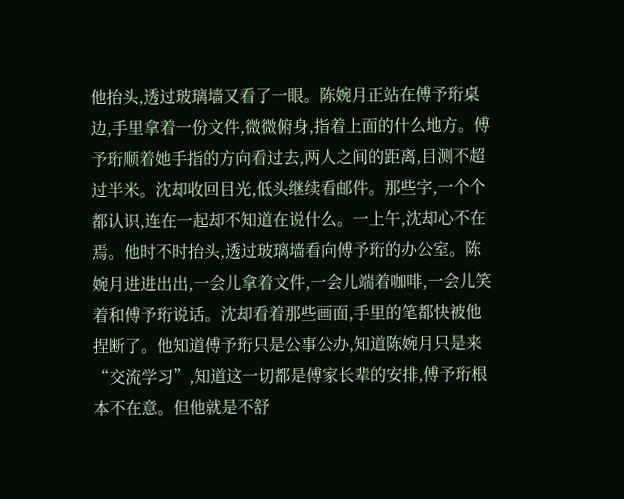他抬头,透过玻璃墙又看了一眼。陈婉月正站在傅予珩桌边,手里拿着一份文件,微微俯身,指着上面的什么地方。傅予珩顺着她手指的方向看过去,两人之间的距离,目测不超过半米。沈却收回目光,低头继续看邮件。那些字,一个个都认识,连在一起却不知道在说什么。一上午,沈却心不在焉。他时不时抬头,透过玻璃墙看向傅予珩的办公室。陈婉月进进出出,一会儿拿着文件,一会儿端着咖啡,一会儿笑着和傅予珩说话。沈却看着那些画面,手里的笔都快被他捏断了。他知道傅予珩只是公事公办,知道陈婉月只是来“交流学习”,知道这一切都是傅家长辈的安排,傅予珩根本不在意。但他就是不舒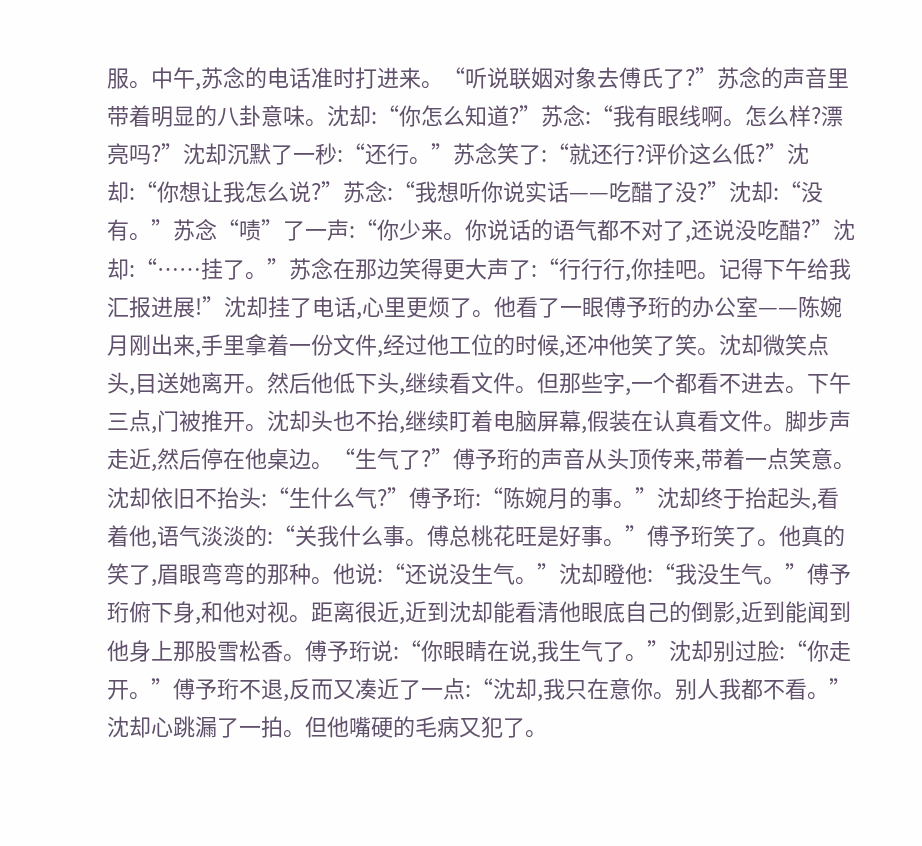服。中午,苏念的电话准时打进来。“听说联姻对象去傅氏了?”苏念的声音里带着明显的八卦意味。沈却:“你怎么知道?”苏念:“我有眼线啊。怎么样?漂亮吗?”沈却沉默了一秒:“还行。”苏念笑了:“就还行?评价这么低?”沈却:“你想让我怎么说?”苏念:“我想听你说实话——吃醋了没?”沈却:“没有。”苏念“啧”了一声:“你少来。你说话的语气都不对了,还说没吃醋?”沈却:“……挂了。”苏念在那边笑得更大声了:“行行行,你挂吧。记得下午给我汇报进展!”沈却挂了电话,心里更烦了。他看了一眼傅予珩的办公室——陈婉月刚出来,手里拿着一份文件,经过他工位的时候,还冲他笑了笑。沈却微笑点头,目送她离开。然后他低下头,继续看文件。但那些字,一个都看不进去。下午三点,门被推开。沈却头也不抬,继续盯着电脑屏幕,假装在认真看文件。脚步声走近,然后停在他桌边。“生气了?”傅予珩的声音从头顶传来,带着一点笑意。沈却依旧不抬头:“生什么气?”傅予珩:“陈婉月的事。”沈却终于抬起头,看着他,语气淡淡的:“关我什么事。傅总桃花旺是好事。”傅予珩笑了。他真的笑了,眉眼弯弯的那种。他说:“还说没生气。”沈却瞪他:“我没生气。”傅予珩俯下身,和他对视。距离很近,近到沈却能看清他眼底自己的倒影,近到能闻到他身上那股雪松香。傅予珩说:“你眼睛在说,我生气了。”沈却别过脸:“你走开。”傅予珩不退,反而又凑近了一点:“沈却,我只在意你。别人我都不看。”沈却心跳漏了一拍。但他嘴硬的毛病又犯了。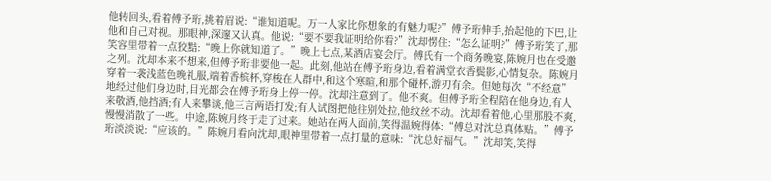他转回头,看着傅予珩,挑着眉说:“谁知道呢。万一人家比你想象的有魅力呢?”傅予珩伸手,抬起他的下巴,让他和自己对视。那眼神,深邃又认真。他说:“要不要我证明给你看?”沈却愣住:“怎么证明?”傅予珩笑了,那笑容里带着一点狡黠:“晚上你就知道了。”晚上七点,某酒店宴会厅。傅氏有一个商务晚宴,陈婉月也在受邀之列。沈却本来不想来,但傅予珩非要他一起。此刻,他站在傅予珩身边,看着满堂衣香鬓影,心情复杂。陈婉月穿着一袭浅蓝色晚礼服,端着香槟杯,穿梭在人群中,和这个寒暄,和那个碰杯,游刃有余。但她每次“不经意”地经过他们身边时,目光都会在傅予珩身上停一停。沈却注意到了。他不爽。但傅予珩全程陪在他身边,有人来敬酒,他挡酒;有人来攀谈,他三言两语打发;有人试图把他往别处拉,他纹丝不动。沈却看着他,心里那股不爽,慢慢消散了一些。中途,陈婉月终于走了过来。她站在两人面前,笑得温婉得体:“傅总对沈总真体贴。”傅予珩淡淡说:“应该的。”陈婉月看向沈却,眼神里带着一点打量的意味:“沈总好福气。”沈却笑,笑得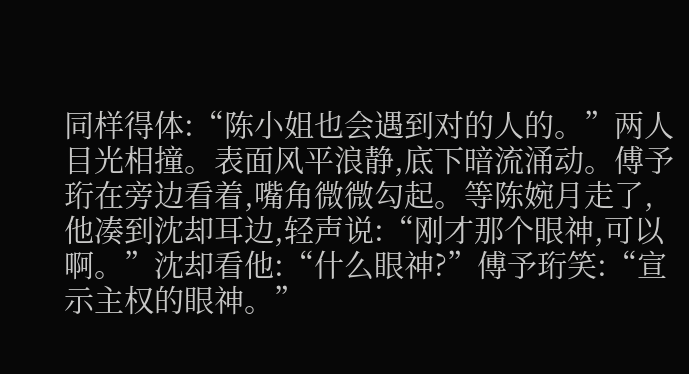同样得体:“陈小姐也会遇到对的人的。”两人目光相撞。表面风平浪静,底下暗流涌动。傅予珩在旁边看着,嘴角微微勾起。等陈婉月走了,他凑到沈却耳边,轻声说:“刚才那个眼神,可以啊。”沈却看他:“什么眼神?”傅予珩笑:“宣示主权的眼神。”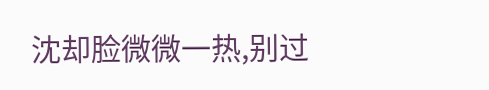沈却脸微微一热,别过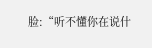脸:“听不懂你在说什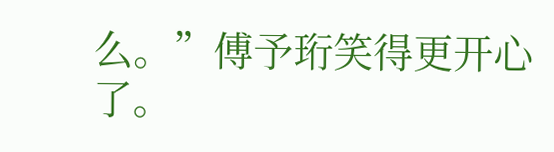么。”傅予珩笑得更开心了。